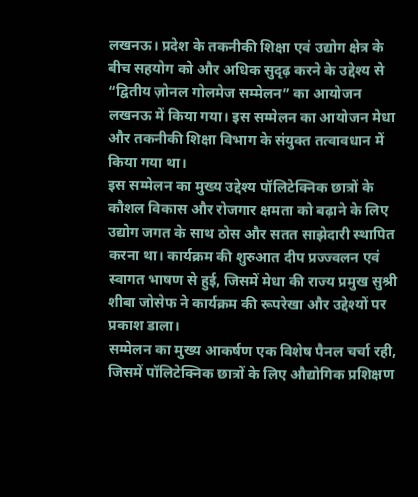लखनऊ। प्रदेश के तकनीकी शिक्षा एवं उद्योग क्षेत्र के बीच सहयोग को और अधिक सुदृढ़ करने के उद्देश्य से “द्वितीय ज़ोनल गोलमेज सम्मेलन” का आयोजन लखनऊ में किया गया। इस सम्मेलन का आयोजन मेधा और तकनीकी शिक्षा विभाग के संयुक्त तत्वावधान में किया गया था।
इस सम्मेलन का मुख्य उद्देश्य पॉलिटेक्निक छात्रों के कौशल विकास और रोजगार क्षमता को बढ़ाने के लिए उद्योग जगत के साथ ठोस और सतत साझेदारी स्थापित करना था। कार्यक्रम की शुरुआत दीप प्रज्ज्वलन एवं स्वागत भाषण से हुई, जिसमें मेधा की राज्य प्रमुख सुश्री शीबा जोसेफ ने कार्यक्रम की रूपरेखा और उद्देश्यों पर प्रकाश डाला।
सम्मेलन का मुख्य आकर्षण एक विशेष पैनल चर्चा रही, जिसमें पॉलिटेक्निक छात्रों के लिए औद्योगिक प्रशिक्षण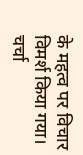के महत्व पर विचार विमर्श किया गया। चर्चा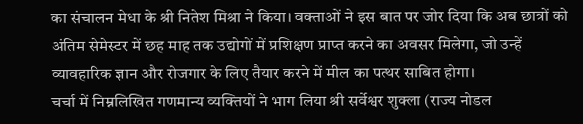का संचालन मेधा के श्री नितेश मिश्रा ने किया। वक्ताओं ने इस बात पर जोर दिया कि अब छात्रों को अंतिम सेमेस्टर में छह माह तक उद्योगों में प्रशिक्षण प्राप्त करने का अवसर मिलेगा, जो उन्हें व्यावहारिक ज्ञान और रोजगार के लिए तैयार करने में मील का पत्थर साबित होगा।
चर्चा में निम्नलिखित गणमान्य व्यक्तियों ने भाग लिया श्री सर्वेश्वर शुक्ला (राज्य नोडल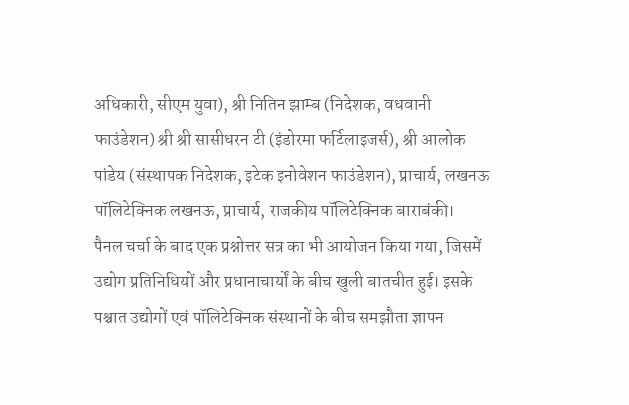अधिकारी, सीएम युवा), श्री नितिन झाम्ब (निदेशक, वधवानी फाउंडेशन) श्री श्री सासीधरन टी (इंडोरमा फर्टिलाइजर्स), श्री आलोक पांडेय (संस्थापक निदेशक, इटेक इनोवेशन फाउंडेशन), प्राचार्य, लखनऊ पॉलिटेक्निक लखनऊ, प्राचार्य, राजकीय पॉलिटेक्निक बाराबंकी।
पैनल चर्चा के बाद एक प्रश्नोत्तर सत्र का भी आयोजन किया गया, जिसमें उद्योग प्रतिनिधियों और प्रधानाचार्यों के बीच खुली बातचीत हुई। इसके पश्चात उद्योगों एवं पॉलिटेक्निक संस्थानों के बीच समझौता ज्ञापन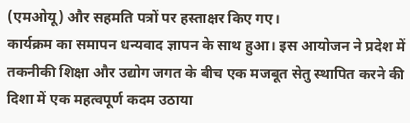(एमओयू) और सहमति पत्रों पर हस्ताक्षर किए गए।
कार्यक्रम का समापन धन्यवाद ज्ञापन के साथ हुआ। इस आयोजन ने प्रदेश में तकनीकी शिक्षा और उद्योग जगत के बीच एक मजबूत सेतु स्थापित करने की दिशा में एक महत्वपूर्ण कदम उठाया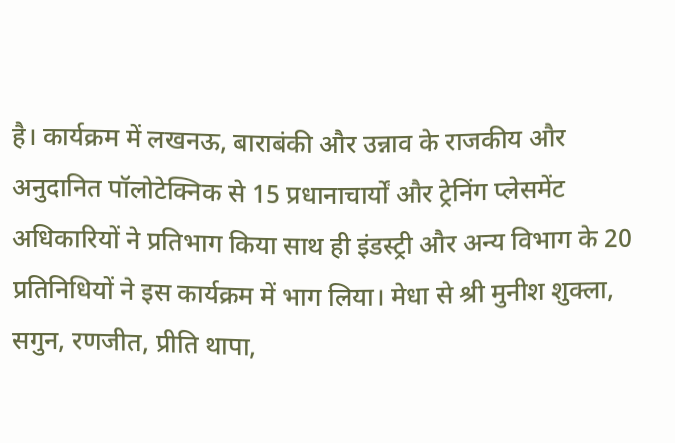है। कार्यक्रम में लखनऊ, बाराबंकी और उन्नाव के राजकीय और अनुदानित पॉलोटेक्निक से 15 प्रधानाचार्यों और ट्रेनिंग प्लेसमेंट अधिकारियों ने प्रतिभाग किया साथ ही इंडस्ट्री और अन्य विभाग के 20 प्रतिनिधियों ने इस कार्यक्रम में भाग लिया। मेधा से श्री मुनीश शुक्ला, सगुन, रणजीत, प्रीति थापा,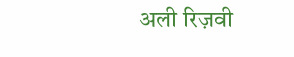अली रिज़वी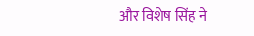और विशेष सिंह ने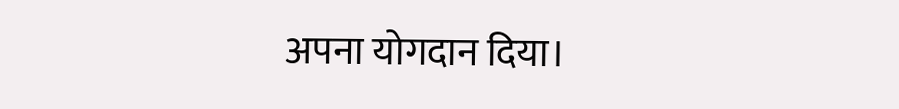अपना योगदान दिया।